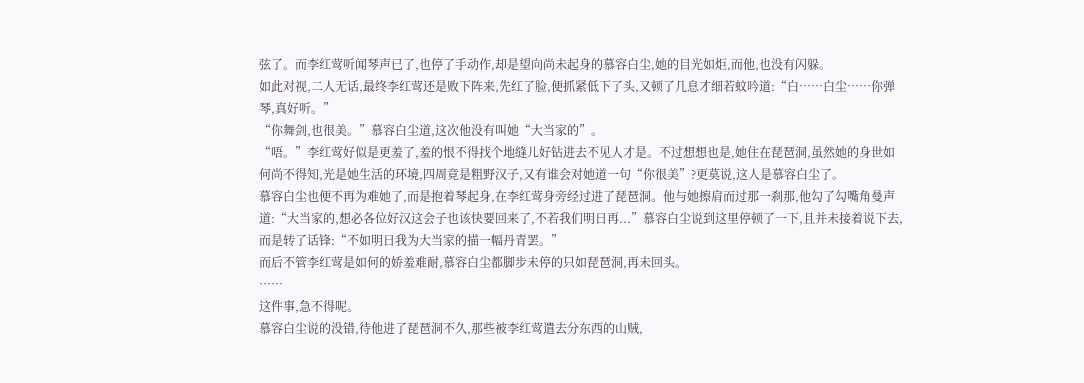弦了。而李红莺听闻琴声已了,也停了手动作,却是望向尚未起身的慕容白尘,她的目光如炬,而他,也没有闪躲。
如此对视,二人无话,最终李红莺还是败下阵来,先红了脸,便抓紧低下了头,又顿了几息才细若蚊吟道:“白……白尘……你弹琴,真好听。”
“你舞剑,也很美。”慕容白尘道,这次他没有叫她“大当家的”。
“唔。”李红莺好似是更羞了,羞的恨不得找个地缝儿好钻进去不见人才是。不过想想也是,她住在琵琶洞,虽然她的身世如何尚不得知,光是她生活的环境,四周竟是粗野汉子,又有谁会对她道一句“你很美”?更莫说,这人是慕容白尘了。
慕容白尘也便不再为难她了,而是抱着琴起身,在李红莺身旁经过进了琵琶洞。他与她擦肩而过那一刹那,他勾了勾嘴角曼声道:“大当家的,想必各位好汉这会子也该快要回来了,不若我们明日再...”慕容白尘说到这里停顿了一下,且并未接着说下去,而是转了话锋:“不如明日我为大当家的描一幅丹青罢。”
而后不管李红莺是如何的娇羞难耐,慕容白尘都脚步未停的只如琵琶洞,再未回头。
……
这件事,急不得呢。
慕容白尘说的没错,待他进了琵琶洞不久,那些被李红莺遣去分东西的山贼,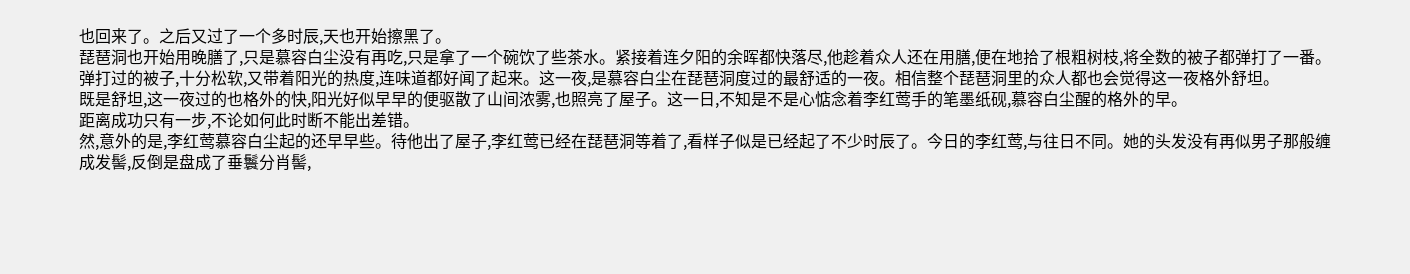也回来了。之后又过了一个多时辰,天也开始擦黑了。
琵琶洞也开始用晚膳了,只是慕容白尘没有再吃,只是拿了一个碗饮了些茶水。紧接着连夕阳的余晖都快落尽,他趁着众人还在用膳,便在地拾了根粗树枝,将全数的被子都弹打了一番。
弹打过的被子,十分松软,又带着阳光的热度,连味道都好闻了起来。这一夜,是慕容白尘在琵琶洞度过的最舒适的一夜。相信整个琵琶洞里的众人都也会觉得这一夜格外舒坦。
既是舒坦,这一夜过的也格外的快,阳光好似早早的便驱散了山间浓雾,也照亮了屋子。这一日,不知是不是心惦念着李红莺手的笔墨纸砚,慕容白尘醒的格外的早。
距离成功只有一步,不论如何此时断不能出差错。
然,意外的是,李红莺慕容白尘起的还早早些。待他出了屋子,李红莺已经在琵琶洞等着了,看样子似是已经起了不少时辰了。今日的李红莺,与往日不同。她的头发没有再似男子那般缠成发髻,反倒是盘成了垂鬟分肖髻,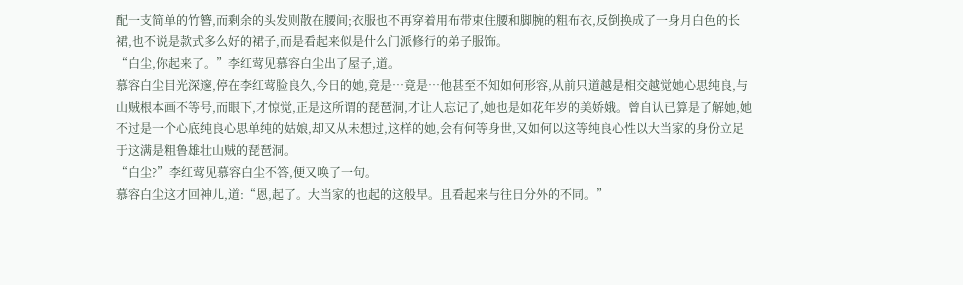配一支简单的竹簪,而剩余的头发则散在腰间;衣服也不再穿着用布带束住腰和脚腕的粗布衣,反倒换成了一身月白色的长裙,也不说是款式多么好的裙子,而是看起来似是什么门派修行的弟子服饰。
“白尘,你起来了。”李红莺见慕容白尘出了屋子,道。
慕容白尘目光深邃,停在李红莺脸良久,今日的她,竟是…竟是…他甚至不知如何形容,从前只道越是相交越觉她心思纯良,与山贼根本画不等号,而眼下,才惊觉,正是这所谓的琵琶洞,才让人忘记了,她也是如花年岁的美娇娥。曾自认已算是了解她,她不过是一个心底纯良心思单纯的姑娘,却又从未想过,这样的她,会有何等身世,又如何以这等纯良心性以大当家的身份立足于这满是粗鲁雄壮山贼的琵琶洞。
“白尘?”李红莺见慕容白尘不答,便又唤了一句。
慕容白尘这才回神儿,道:“恩,起了。大当家的也起的这般早。且看起来与往日分外的不同。”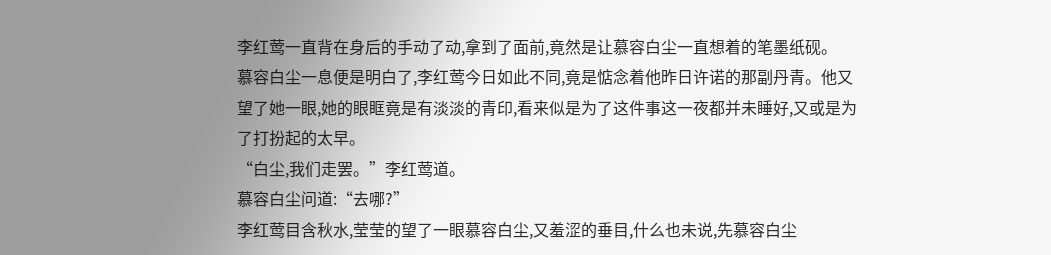李红莺一直背在身后的手动了动,拿到了面前,竟然是让慕容白尘一直想着的笔墨纸砚。
慕容白尘一息便是明白了,李红莺今日如此不同,竟是惦念着他昨日许诺的那副丹青。他又望了她一眼,她的眼眶竟是有淡淡的青印,看来似是为了这件事这一夜都并未睡好,又或是为了打扮起的太早。
“白尘,我们走罢。”李红莺道。
慕容白尘问道:“去哪?”
李红莺目含秋水,莹莹的望了一眼慕容白尘,又羞涩的垂目,什么也未说,先慕容白尘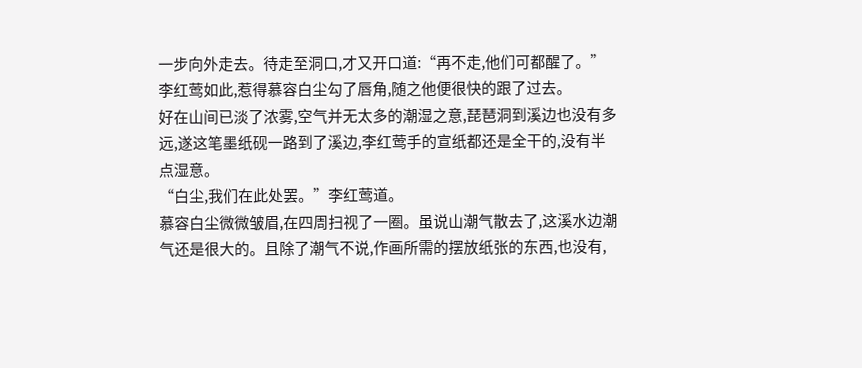一步向外走去。待走至洞口,才又开口道:“再不走,他们可都醒了。”
李红莺如此,惹得慕容白尘勾了唇角,随之他便很快的跟了过去。
好在山间已淡了浓雾,空气并无太多的潮湿之意,琵琶洞到溪边也没有多远,遂这笔墨纸砚一路到了溪边,李红莺手的宣纸都还是全干的,没有半点湿意。
“白尘,我们在此处罢。”李红莺道。
慕容白尘微微皱眉,在四周扫视了一圈。虽说山潮气散去了,这溪水边潮气还是很大的。且除了潮气不说,作画所需的摆放纸张的东西,也没有,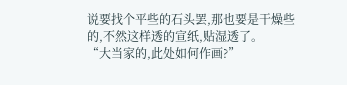说要找个平些的石头罢,那也要是干燥些的,不然这样透的宣纸,贴湿透了。
“大当家的,此处如何作画?”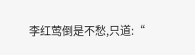李红莺倒是不愁,只道:“